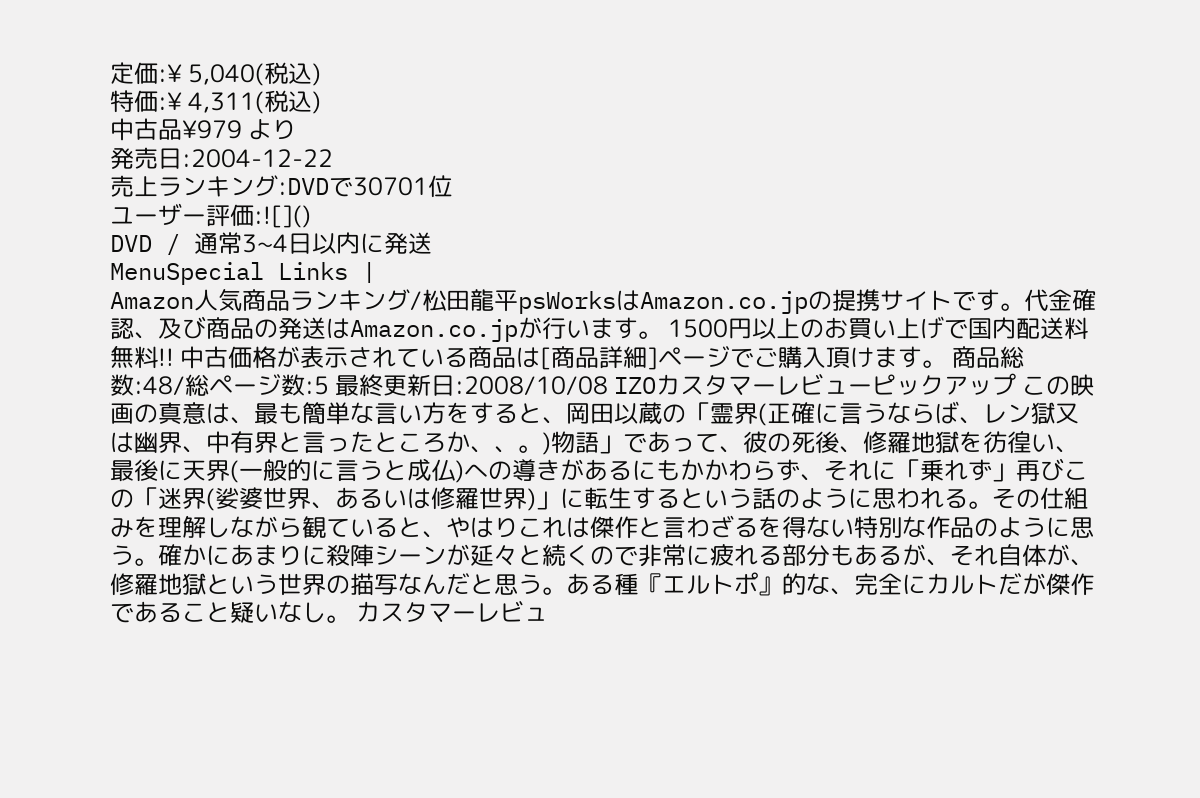定価:¥ 5,040(税込)
特価:¥ 4,311(税込)
中古品¥979 より
発売日:2004-12-22
売上ランキング:DVDで30701位
ユーザー評価:![]()
DVD / 通常3~4日以内に発送
MenuSpecial Links |
Amazon人気商品ランキング/松田龍平psWorksはAmazon.co.jpの提携サイトです。代金確認、及び商品の発送はAmazon.co.jpが行います。 1500円以上のお買い上げで国内配送料無料!! 中古価格が表示されている商品は[商品詳細]ページでご購入頂けます。 商品総数:48/総ページ数:5 最終更新日:2008/10/08 IZOカスタマーレビューピックアップ この映画の真意は、最も簡単な言い方をすると、岡田以蔵の「霊界(正確に言うならば、レン獄又は幽界、中有界と言ったところか、、。)物語」であって、彼の死後、修羅地獄を彷徨い、最後に天界(一般的に言うと成仏)への導きがあるにもかかわらず、それに「乗れず」再びこの「迷界(娑婆世界、あるいは修羅世界)」に転生するという話のように思われる。その仕組みを理解しながら観ていると、やはりこれは傑作と言わざるを得ない特別な作品のように思う。確かにあまりに殺陣シーンが延々と続くので非常に疲れる部分もあるが、それ自体が、修羅地獄という世界の描写なんだと思う。ある種『エルトポ』的な、完全にカルトだが傑作であること疑いなし。 カスタマーレビュ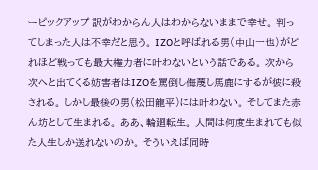ーピックアップ 訳がわからん人はわからないままで幸せ。 判ってしまった人は不幸だと思う。 IZOと呼ばれる男(中山一也)がどれほど戦っても最大権力者に叶わないという話である。 次から次へと出てくる妨害者はIZOを罵倒し侮蔑し馬鹿にするが彼に殺される。 しかし最後の男(松田龍平)には叶わない。 そしてまた赤ん坊として生まれる。 ああ、輪廻転生。 人間は何度生まれても似た人生しか送れないのか。 そういえば同時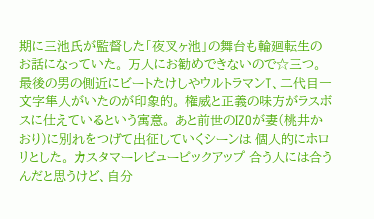期に三池氏が監督した「夜叉ヶ池」の舞台も輪廻転生のお話になっていた。 万人にお勧めできないので☆三つ。 最後の男の側近にビートたけしやウルトラマンT、二代目一文字隼人がいたのが印象的。 権威と正義の味方がラスボスに仕えているという寓意。 あと前世のIZOが妻(桃井かおり)に別れをつげて出征していくシーンは 個人的にホロリとした。 カスタマーレビューピックアップ 合う人には合うんだと思うけど、自分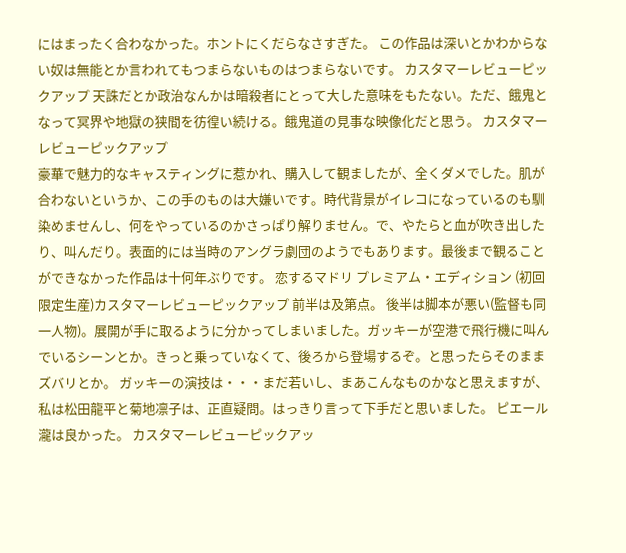にはまったく合わなかった。ホントにくだらなさすぎた。 この作品は深いとかわからない奴は無能とか言われてもつまらないものはつまらないです。 カスタマーレビューピックアップ 天誅だとか政治なんかは暗殺者にとって大した意味をもたない。ただ、餓鬼となって冥界や地獄の狭間を彷徨い続ける。餓鬼道の見事な映像化だと思う。 カスタマーレビューピックアップ
豪華で魅力的なキャスティングに惹かれ、購入して観ましたが、全くダメでした。肌が合わないというか、この手のものは大嫌いです。時代背景がイレコになっているのも馴染めませんし、何をやっているのかさっぱり解りません。で、やたらと血が吹き出したり、叫んだり。表面的には当時のアングラ劇団のようでもあります。最後まで観ることができなかった作品は十何年ぶりです。 恋するマドリ プレミアム・エディション (初回限定生産)カスタマーレビューピックアップ 前半は及第点。 後半は脚本が悪い(監督も同一人物)。展開が手に取るように分かってしまいました。ガッキーが空港で飛行機に叫んでいるシーンとか。きっと乗っていなくて、後ろから登場するぞ。と思ったらそのままズバリとか。 ガッキーの演技は・・・まだ若いし、まあこんなものかなと思えますが、私は松田龍平と菊地凛子は、正直疑問。はっきり言って下手だと思いました。 ピエール瀧は良かった。 カスタマーレビューピックアッ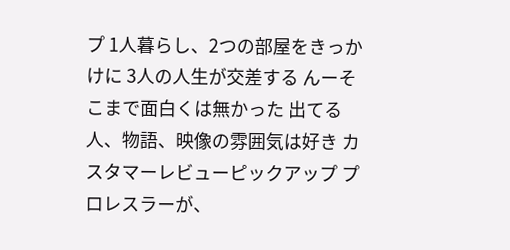プ 1人暮らし、2つの部屋をきっかけに 3人の人生が交差する んーそこまで面白くは無かった 出てる人、物語、映像の雰囲気は好き カスタマーレビューピックアップ プロレスラーが、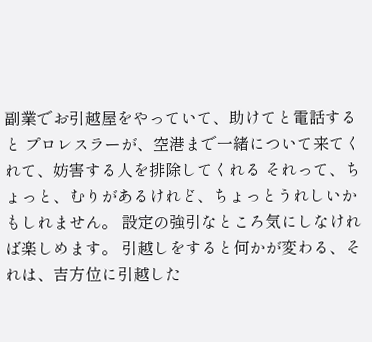副業でお引越屋をやっていて、助けてと電話すると プロレスラーが、空港まで一緒について来てくれて、妨害する人を排除してくれる それって、ちょっと、むりがあるけれど、ちょっとうれしいかもしれません。 設定の強引なところ気にしなければ楽しめます。 引越しをすると何かが変わる、それは、吉方位に引越した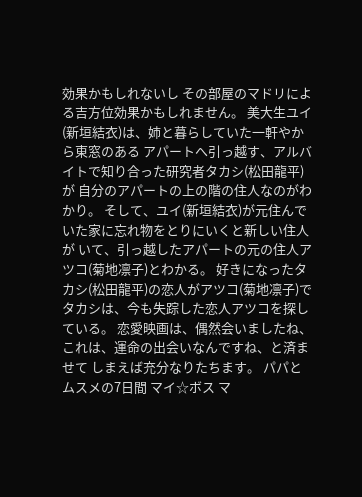効果かもしれないし その部屋のマドリによる吉方位効果かもしれません。 美大生ユイ(新垣結衣)は、姉と暮らしていた一軒やから東窓のある アパートへ引っ越す、アルバイトで知り合った研究者タカシ(松田龍平)が 自分のアパートの上の階の住人なのがわかり。 そして、ユイ(新垣結衣)が元住んでいた家に忘れ物をとりにいくと新しい住人が いて、引っ越したアパートの元の住人アツコ(菊地凛子)とわかる。 好きになったタカシ(松田龍平)の恋人がアツコ(菊地凛子)で タカシは、今も失踪した恋人アツコを探している。 恋愛映画は、偶然会いましたね、これは、運命の出会いなんですね、と済ませて しまえば充分なりたちます。 パパとムスメの7日間 マイ☆ボス マ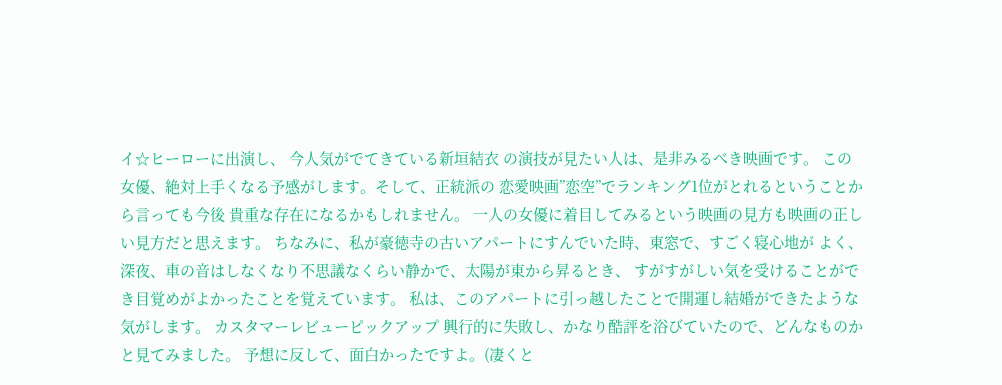イ☆ヒーローに出演し、 今人気がでてきている新垣結衣 の演技が見たい人は、是非みるべき映画です。 この女優、絶対上手くなる予感がします。そして、正統派の 恋愛映画”恋空”でランキング1位がとれるということから言っても今後 貴重な存在になるかもしれません。 一人の女優に着目してみるという映画の見方も映画の正しい見方だと思えます。 ちなみに、私が豪徳寺の古いアパートにすんでいた時、東窓で、すごく寝心地が よく、深夜、車の音はしなくなり不思議なくらい静かで、太陽が東から昇るとき、 すがすがしい気を受けることができ目覚めがよかったことを覚えています。 私は、このアパートに引っ越したことで開運し結婚ができたような気がします。 カスタマーレビューピックアップ 興行的に失敗し、かなり酷評を浴びていたので、どんなものかと見てみました。 予想に反して、面白かったですよ。(凄くと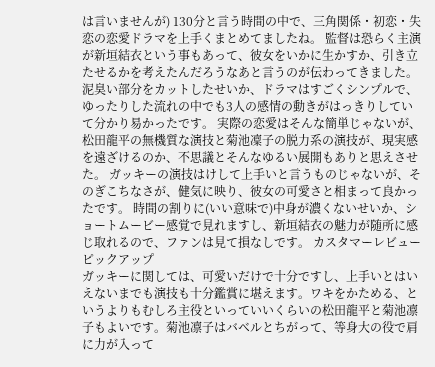は言いませんが) 130分と言う時間の中で、三角関係・初恋・失恋の恋愛ドラマを上手くまとめてましたね。 監督は恐らく主演が新垣結衣という事もあって、彼女をいかに生かすか、引き立たせるかを考えたんだろうなあと言うのが伝わってきました。 泥臭い部分をカットしたせいか、ドラマはすごくシンプルで、ゆったりした流れの中でも3人の感情の動きがはっきりしていて分かり易かったです。 実際の恋愛はそんな簡単じゃないが、松田龍平の無機質な演技と菊池凜子の脱力系の演技が、現実感を遠ざけるのか、不思議とそんなゆるい展開もありと思えさせた。 ガッキーの演技はけして上手いと言うものじゃないが、そのぎこちなさが、健気に映り、彼女の可愛さと相まって良かったです。 時間の割りに(いい意味で)中身が濃くないせいか、ショートムービー感覚で見れますし、新垣結衣の魅力が随所に感じ取れるので、ファンは見て損なしです。 カスタマーレビューピックアップ
ガッキーに関しては、可愛いだけで十分ですし、上手いとはいえないまでも演技も十分鑑賞に堪えます。ワキをかためる、というよりもむしろ主役といっていいくらいの松田龍平と菊池凛子もよいです。菊池凛子はバベルとちがって、等身大の役で肩に力が入って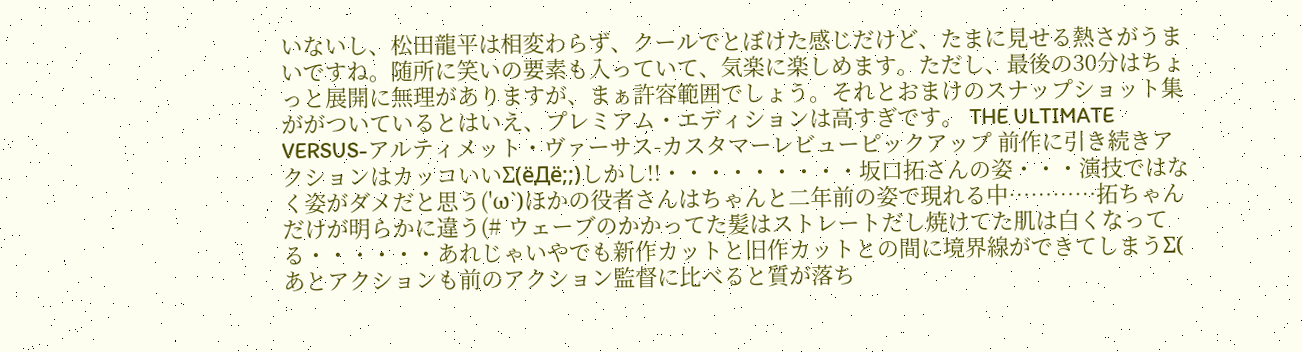いないし、松田龍平は相変わらず、クールでとぼけた感じだけど、たまに見せる熱さがうまいですね。随所に笑いの要素も入っていて、気楽に楽しめます。ただし、最後の30分はちょっと展開に無理がありますが、まぁ許容範囲でしょう。それとおまけのスナップショット集ががついているとはいえ、プレミアム・エディションは高すぎです。 THE ULTIMATE VERSUS-アルティメット・ヴァーサス-カスタマーレビューピックアップ 前作に引き続きアクションはカッコいいΣ(ёДё;;)しかし!!・・・・・・・・・坂口拓さんの姿・・・演技ではなく姿がダメだと思う('ω`)ほかの役者さんはちゃんと二年前の姿で現れる中…………拓ちゃんだけが明らかに違う(# ウェーブのかかってた髪はストレートだし焼けてた肌は白くなってる・・・・・・あれじゃいやでも新作カットと旧作カットとの間に境界線ができてしまうΣ( あとアクションも前のアクション監督に比べると質が落ち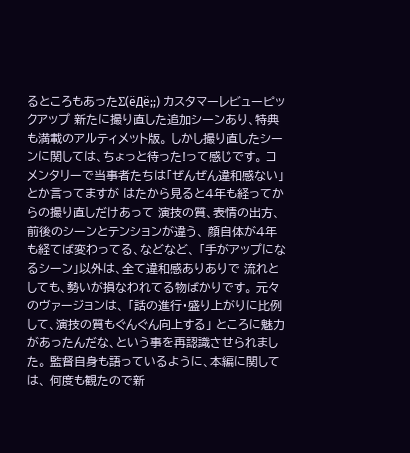るところもあったΣ(ёДё;;) カスタマーレビューピックアップ 新たに撮り直した追加シーンあり、特典も満載のアルティメット版。 しかし撮り直したシーンに関しては、ちょっと待った!って感じです。 コメンタリーで当事者たちは「ぜんぜん違和感ない」とか言ってますが はたから見ると4年も経ってからの撮り直しだけあって 演技の質、表情の出方、前後のシーンとテンションが違う、 顔自体が4年も経てば変わってる、などなど、 「手がアップになるシーン」以外は、全て違和感ありありで 流れとしても、勢いが損なわれてる物ばかりです。 元々のヴァージョンは、 「話の進行・盛り上がりに比例して、演技の質もぐんぐん向上する」 ところに魅力があったんだな、という事を再認識させられました。 監督自身も語っているように、本編に関しては、 何度も観たので新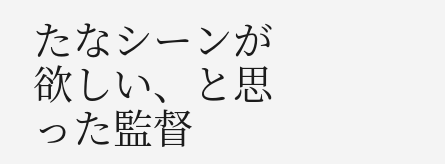たなシーンが欲しい、と思った監督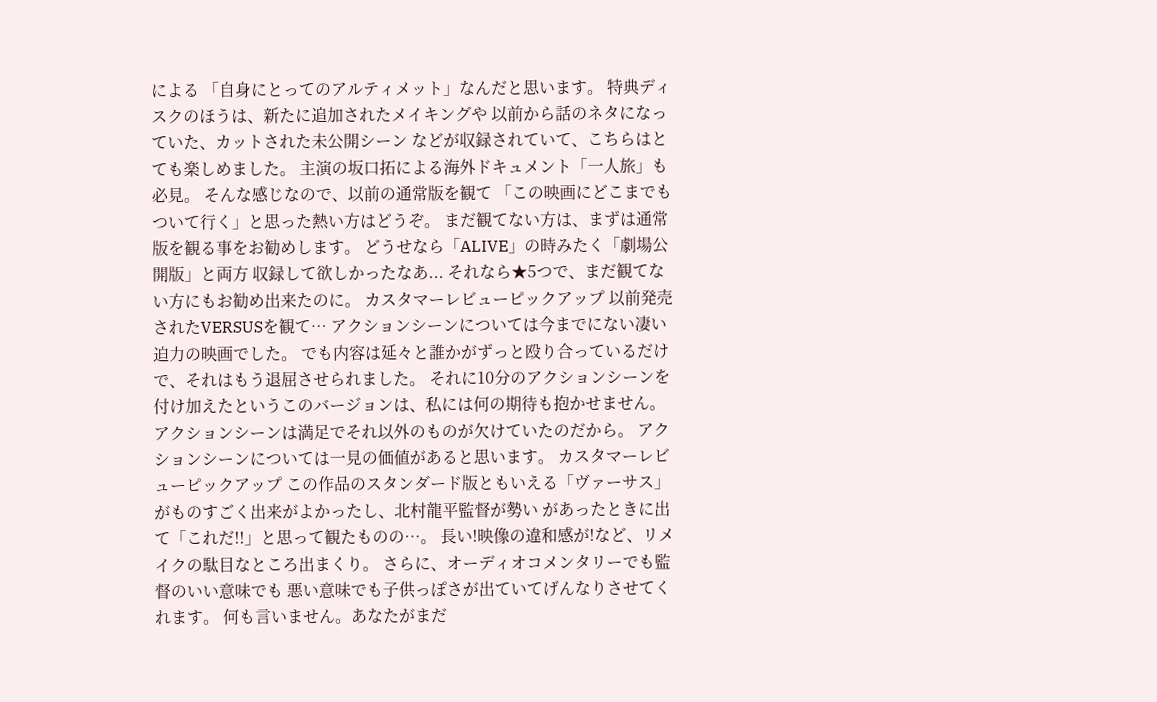による 「自身にとってのアルティメット」なんだと思います。 特典ディスクのほうは、新たに追加されたメイキングや 以前から話のネタになっていた、カットされた未公開シーン などが収録されていて、こちらはとても楽しめました。 主演の坂口拓による海外ドキュメント「一人旅」も必見。 そんな感じなので、以前の通常版を観て 「この映画にどこまでもついて行く」と思った熱い方はどうぞ。 まだ観てない方は、まずは通常版を観る事をお勧めします。 どうせなら「ALIVE」の時みたく「劇場公開版」と両方 収録して欲しかったなあ... それなら★5つで、まだ観てない方にもお勧め出来たのに。 カスタマーレビューピックアップ 以前発売されたVERSUSを観て… アクションシーンについては今までにない凄い迫力の映画でした。 でも内容は延々と誰かがずっと殴り合っているだけで、それはもう退屈させられました。 それに10分のアクションシーンを付け加えたというこのバージョンは、私には何の期待も抱かせません。 アクションシーンは満足でそれ以外のものが欠けていたのだから。 アクションシーンについては一見の価値があると思います。 カスタマーレビューピックアップ この作品のスタンダード版ともいえる「ヴァーサス」 がものすごく出来がよかったし、北村龍平監督が勢い があったときに出て「これだ!!」と思って観たものの…。 長い!映像の違和感が!など、リメイクの駄目なところ出まくり。 さらに、オーディオコメンタリーでも監督のいい意味でも 悪い意味でも子供っぽさが出ていてげんなりさせてくれます。 何も言いません。あなたがまだ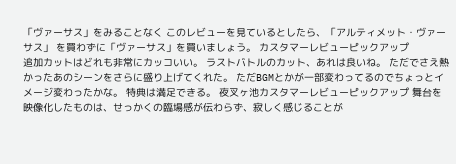「ヴァーサス」をみることなく このレビューを見ているとしたら、「アルティメット・ヴァーサス」 を買わずに「ヴァーサス」を買いましょう。 カスタマーレビューピックアップ
追加カットはどれも非常にカッコいい。 ラストバトルのカット、あれは良いね。 ただでさえ熱かったあのシーンをさらに盛り上げてくれた。 ただBGMとかが一部変わってるのでちょっとイメージ変わったかな。 特典は満足できる。 夜叉ヶ池カスタマーレビューピックアップ 舞台を映像化したものは、せっかくの臨場感が伝わらず、寂しく感じることが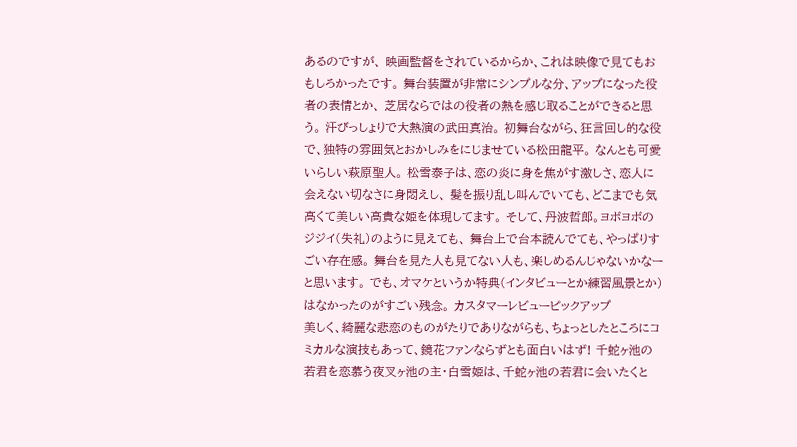あるのですが、 映画監督をされているからか、これは映像で見てもおもしろかったです。 舞台装置が非常にシンプルな分、アップになった役者の表情とか、 芝居ならではの役者の熱を感じ取ることができると思う。 汗びっしょりで大熱演の武田真治。 初舞台ながら、狂言回し的な役で、独特の雰囲気とおかしみをにじませている松田龍平。 なんとも可愛いらしい萩原聖人。 松雪泰子は、恋の炎に身を焦がす激しさ、恋人に会えない切なさに身悶えし、 髪を振り乱し叫んでいても、どこまでも気高くて美しい高貴な姫を体現してます。 そして、丹波哲郎。ヨボヨボのジジイ(失礼)のように見えても、 舞台上で台本読んでても、やっぱりすごい存在感。 舞台を見た人も見てない人も、楽しめるんじゃないかなーと思います。 でも、オマケというか特典(インタビューとか練習風景とか)はなかったのがすごい残念。 カスタマーレビューピックアップ
美しく、綺麗な悲恋のものがたりでありながらも、ちょっとしたところにコミカルな演技もあって、鏡花ファンならずとも面白いはず! 千蛇ヶ池の若君を恋慕う夜叉ヶ池の主・白雪姫は、千蛇ヶ池の若君に会いたくと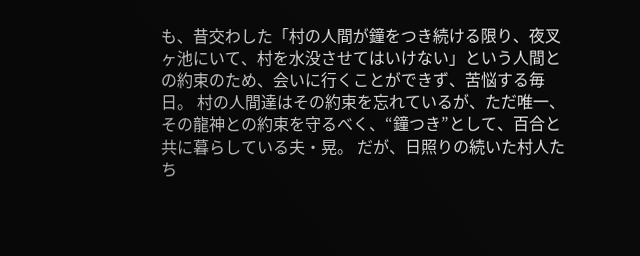も、昔交わした「村の人間が鐘をつき続ける限り、夜叉ヶ池にいて、村を水没させてはいけない」という人間との約束のため、会いに行くことができず、苦悩する毎日。 村の人間達はその約束を忘れているが、ただ唯一、その龍神との約束を守るべく、“鐘つき”として、百合と共に暮らしている夫・晃。 だが、日照りの続いた村人たち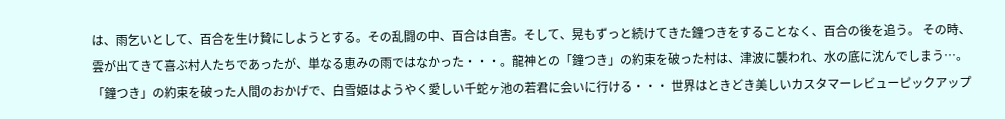は、雨乞いとして、百合を生け贄にしようとする。その乱闘の中、百合は自害。そして、晃もずっと続けてきた鐘つきをすることなく、百合の後を追う。 その時、雲が出てきて喜ぶ村人たちであったが、単なる恵みの雨ではなかった・・・。龍神との「鐘つき」の約束を破った村は、津波に襲われ、水の底に沈んでしまう…。「鐘つき」の約束を破った人間のおかげで、白雪姫はようやく愛しい千蛇ヶ池の若君に会いに行ける・・・ 世界はときどき美しいカスタマーレビューピックアップ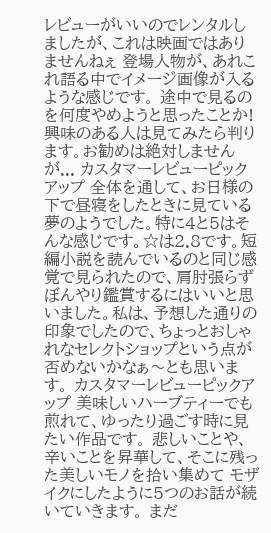レビューがいいのでレンタルしましたが、これは映画ではありませんねぇ 登場人物が、あれこれ語る中でイメージ画像が入るような感じです。 途中で見るのを何度やめようと思ったことか! 興味のある人は見てみたら判ります。お勧めは絶対しませんが... カスタマーレビューピックアップ 全体を通して、お日様の下で昼寝をしたときに見ている夢のようでした。特に4と5はそんな感じです。☆は2.8です。短編小説を読んでいるのと同じ感覚で見られたので、肩肘張らずぼんやり鑑賞するにはいいと思いました。私は、予想した通りの印象でしたので、ちょっとおしゃれなセレクトショップという点が否めないかなぁ〜とも思います。 カスタマーレビューピックアップ 美味しいハーブティーでも煎れて、ゆったり過ごす時に見たい作品です。 悲しいことや、辛いことを昇華して、そこに残った美しいモノを拾い集めて モザイクにしたように5つのお話が続いていきます。 まだ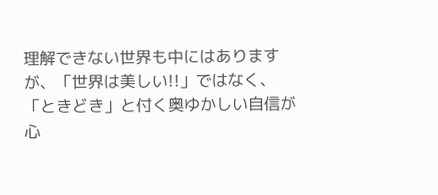理解できない世界も中にはありますが、「世界は美しい!!」ではなく、 「ときどき」と付く奥ゆかしい自信が心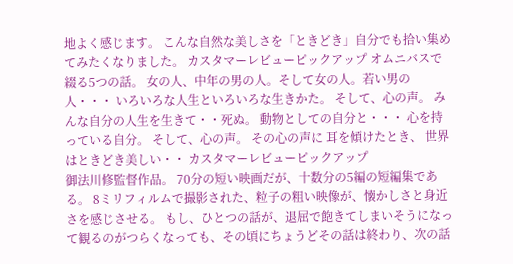地よく感じます。 こんな自然な美しさを「ときどき」自分でも拾い集めてみたくなりました。 カスタマーレビューピックアップ オムニバスで綴る5つの話。 女の人、中年の男の人。そして女の人。若い男の人・・・ いろいろな人生といろいろな生きかた。 そして、心の声。 みんな自分の人生を生きて・・死ぬ。 動物としての自分と・・・ 心を持っている自分。 そして、心の声。 その心の声に 耳を傾けたとき、 世界はときどき美しい・・ カスタマーレビューピックアップ
御法川修監督作品。 70分の短い映画だが、十数分の5編の短編集である。 8ミリフィルムで撮影された、粒子の粗い映像が、懐かしさと身近さを感じさせる。 もし、ひとつの話が、退屈で飽きてしまいそうになって観るのがつらくなっても、その頃にちょうどその話は終わり、次の話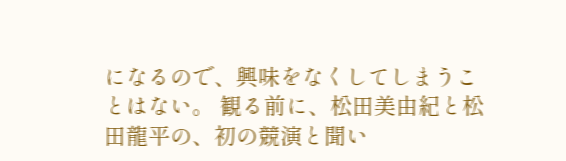になるので、興味をなくしてしまうことはない。 観る前に、松田美由紀と松田龍平の、初の競演と聞い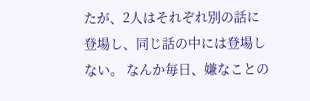たが、2人はそれぞれ別の話に登場し、同じ話の中には登場しない。 なんか毎日、嫌なことの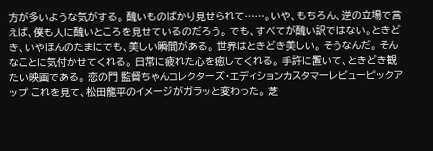方が多いような気がする。 醜いものばかり見せられて……。いや、もちろん、逆の立場で言えば、僕も人に醜いところを見せているのだろう。 でも、すべてが醜い訳ではない。ときどき、いやほんのたまにでも、美しい瞬間がある。 世界はときどき美しい。 そうなんだ。 そんなことに気付かせてくれる。 日常に疲れた心を癒してくれる。 手許に置いて、ときどき観たい映画である。 恋の門 監督ちゃんコレクターズ・エディションカスタマーレビューピックアップ これを見て、松田龍平のイメージがガラッと変わった。 芝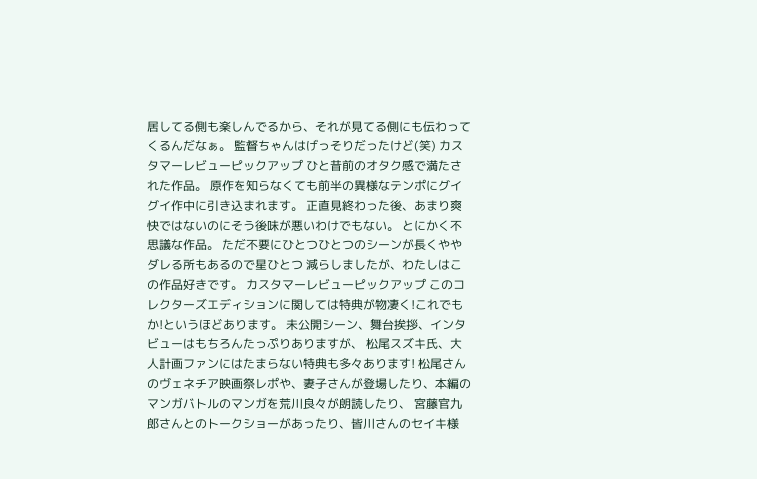居してる側も楽しんでるから、それが見てる側にも伝わってくるんだなぁ。 監督ちゃんはげっそりだったけど(笑) カスタマーレビューピックアップ ひと昔前のオタク感で満たされた作品。 原作を知らなくても前半の異様なテンポにグイグイ作中に引き込まれます。 正直見終わった後、あまり爽快ではないのにそう後味が悪いわけでもない。 とにかく不思議な作品。 ただ不要にひとつひとつのシーンが長くややダレる所もあるので星ひとつ 減らしましたが、わたしはこの作品好きです。 カスタマーレビューピックアップ このコレクターズエディションに関しては特典が物凄く!これでもか!というほどあります。 未公開シーン、舞台挨拶、インタビューはもちろんたっぷりありますが、 松尾スズキ氏、大人計画ファンにはたまらない特典も多々あります! 松尾さんのヴェネチア映画祭レポや、妻子さんが登場したり、本編のマンガバトルのマンガを荒川良々が朗読したり、 宮藤官九郎さんとのトークショーがあったり、皆川さんのセイキ様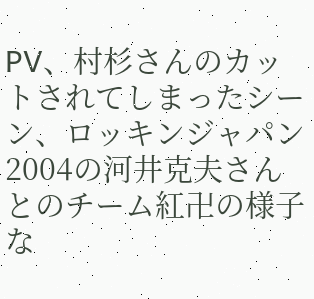PV、村杉さんのカットされてしまったシーン、ロッキンジャパン2004の河井克夫さんとのチーム紅卍の様子な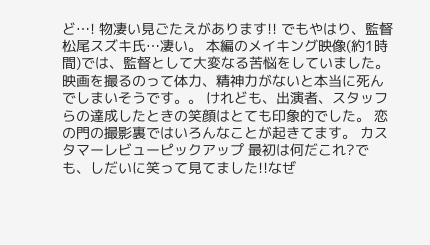ど…! 物凄い見ごたえがあります!! でもやはり、監督松尾スズキ氏…凄い。 本編のメイキング映像(約1時間)では、監督として大変なる苦悩をしていました。 映画を撮るのって体力、精神力がないと本当に死んでしまいそうです。。 けれども、出演者、スタッフらの達成したときの笑顔はとても印象的でした。 恋の門の撮影裏ではいろんなことが起きてます。 カスタマーレビューピックアップ 最初は何だこれ?でも、しだいに笑って見てました!!なぜ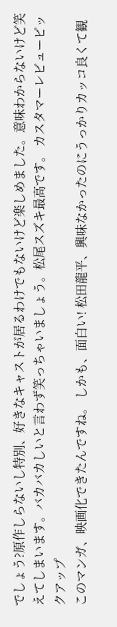でしょう?原作しらないし特別、好きなキャストが居るわけでもないけど楽しめました。意味わからないけど笑えてしまいます。バカバカしいと言わず笑っちゃいましょう。松尾スズキ最高です。 カスタマーレビューピックアップ
このマンガ、映画化できたんですね。 しかも、面白い! 松田龍平、興味なかったのにうっかりカッコ良くて観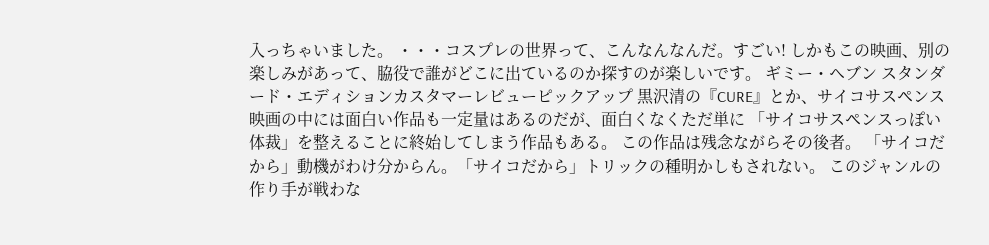入っちゃいました。 ・・・コスプレの世界って、こんなんなんだ。すごい! しかもこの映画、別の楽しみがあって、脇役で誰がどこに出ているのか探すのが楽しいです。 ギミー・ヘブン スタンダード・エディションカスタマーレビューピックアップ 黒沢清の『CURE』とか、サイコサスペンス映画の中には面白い作品も一定量はあるのだが、面白くなくただ単に 「サイコサスペンスっぽい体裁」を整えることに終始してしまう作品もある。 この作品は残念ながらその後者。 「サイコだから」動機がわけ分からん。「サイコだから」トリックの種明かしもされない。 このジャンルの作り手が戦わな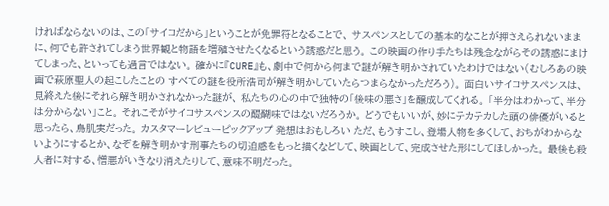ければならないのは、この「サイコだから」ということが免罪符となることで、 サスペンスとしての基本的なことが押さえられないままに、何でも許されてしまう世界観と物語を増殖させたくなるという誘惑だと思う。 この映画の作り手たちは残念ながらその誘惑にまけてしまった、といっても過言ではない。 確かに『CURE』も、劇中で何から何まで謎が解き明かされていたわけではない(むしろあの映画で萩原聖人の起こしたことの すべての謎を役所浩司が解き明かしていたらつまらなかっただろう)。 面白いサイコサスペンスは、見終えた後にそれら解き明かされなかった謎が、 私たちの心の中で独特の「後味の悪さ」を醸成してくれる。 「半分はわかって、半分は分からない」こと。 それこそがサイコサスペンスの醍醐味ではないだろうか。 どうでもいいが、妙にテカテカした頭の俳優がいると思ったら、鳥肌実だった。 カスタマーレビューピックアップ 発想はおもしろい ただ、もうすこし、登場人物を多くして、おちがわからないようにするとか、なぞを解き明かす刑事たちの切迫感をもっと描くなどして、映画として、完成させた形にしてほしかった。 最後も殺人者に対する、憎悪がいきなり消えたりして、意味不明だった。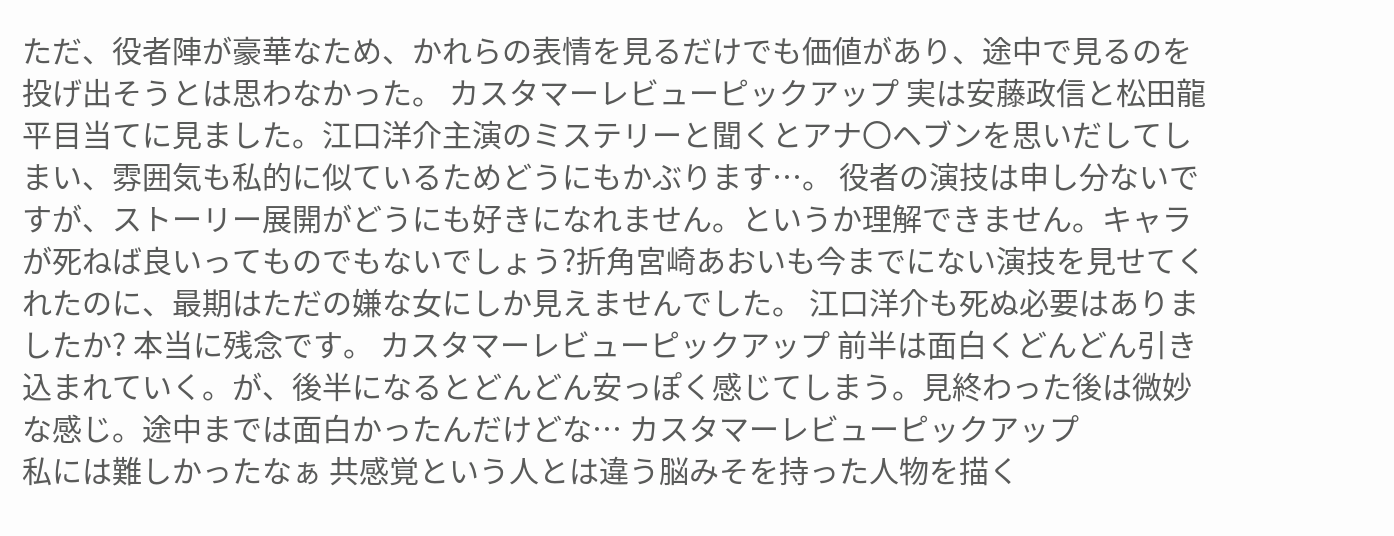ただ、役者陣が豪華なため、かれらの表情を見るだけでも価値があり、途中で見るのを投げ出そうとは思わなかった。 カスタマーレビューピックアップ 実は安藤政信と松田龍平目当てに見ました。江口洋介主演のミステリーと聞くとアナ〇ヘブンを思いだしてしまい、雰囲気も私的に似ているためどうにもかぶります…。 役者の演技は申し分ないですが、ストーリー展開がどうにも好きになれません。というか理解できません。キャラが死ねば良いってものでもないでしょう?折角宮崎あおいも今までにない演技を見せてくれたのに、最期はただの嫌な女にしか見えませんでした。 江口洋介も死ぬ必要はありましたか? 本当に残念です。 カスタマーレビューピックアップ 前半は面白くどんどん引き込まれていく。が、後半になるとどんどん安っぽく感じてしまう。見終わった後は微妙な感じ。途中までは面白かったんだけどな… カスタマーレビューピックアップ
私には難しかったなぁ 共感覚という人とは違う脳みそを持った人物を描く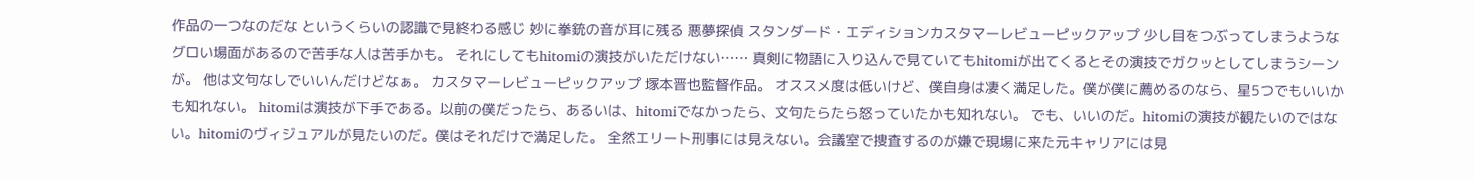作品の一つなのだな というくらいの認識で見終わる感じ 妙に拳銃の音が耳に残る 悪夢探偵 スタンダード・エディションカスタマーレビューピックアップ 少し目をつぶってしまうようなグロい場面があるので苦手な人は苦手かも。 それにしてもhitomiの演技がいただけない…… 真剣に物語に入り込んで見ていてもhitomiが出てくるとその演技でガクッとしてしまうシーンが。 他は文句なしでいいんだけどなぁ。 カスタマーレビューピックアップ 塚本晋也監督作品。 オススメ度は低いけど、僕自身は凄く満足した。僕が僕に薦めるのなら、星5つでもいいかも知れない。 hitomiは演技が下手である。以前の僕だったら、あるいは、hitomiでなかったら、文句たらたら怒っていたかも知れない。 でも、いいのだ。hitomiの演技が観たいのではない。hitomiのヴィジュアルが見たいのだ。僕はそれだけで満足した。 全然エリート刑事には見えない。会議室で捜査するのが嫌で現場に来た元キャリアには見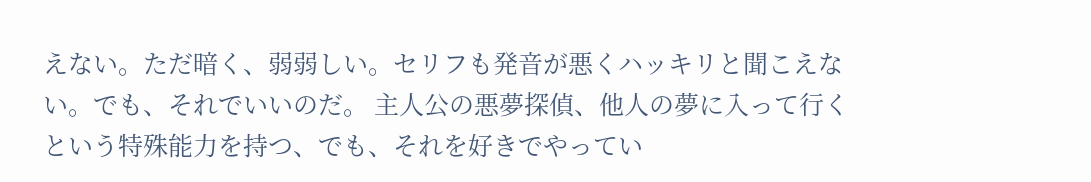えない。ただ暗く、弱弱しい。セリフも発音が悪くハッキリと聞こえない。でも、それでいいのだ。 主人公の悪夢探偵、他人の夢に入って行くという特殊能力を持つ、でも、それを好きでやってい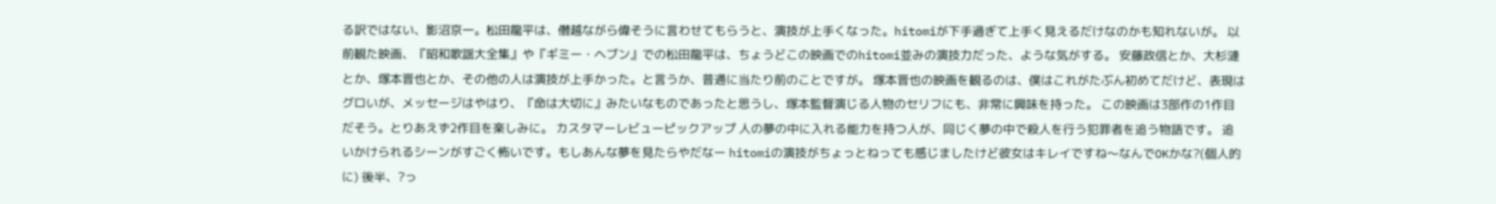る訳ではない、影沼京一。松田龍平は、僭越ながら偉そうに言わせてもらうと、演技が上手くなった。hitomiが下手過ぎて上手く見えるだけなのかも知れないが。 以前観た映画、『昭和歌謡大全集』や『ギミー・ヘブン』での松田龍平は、ちょうどこの映画でのhitomi並みの演技力だった、ような気がする。 安藤政信とか、大杉漣とか、塚本晋也とか、その他の人は演技が上手かった。と言うか、普通に当たり前のことですが。 塚本晋也の映画を観るのは、僕はこれがたぶん初めてだけど、表現はグロいが、メッセージはやはり、『命は大切に』みたいなものであったと思うし、塚本監督演じる人物のセリフにも、非常に興味を持った。 この映画は3部作の1作目だそう。とりあえず2作目を楽しみに。 カスタマーレビューピックアップ 人の夢の中に入れる能力を持つ人が、同じく夢の中で殺人を行う犯罪者を追う物語です。 追いかけられるシーンがすごく怖いです。もしあんな夢を見たらやだなー hitomiの演技がちょっとねっても感じましたけど彼女はキレイですね〜なんでOKかな?(個人的に) 後半、?っ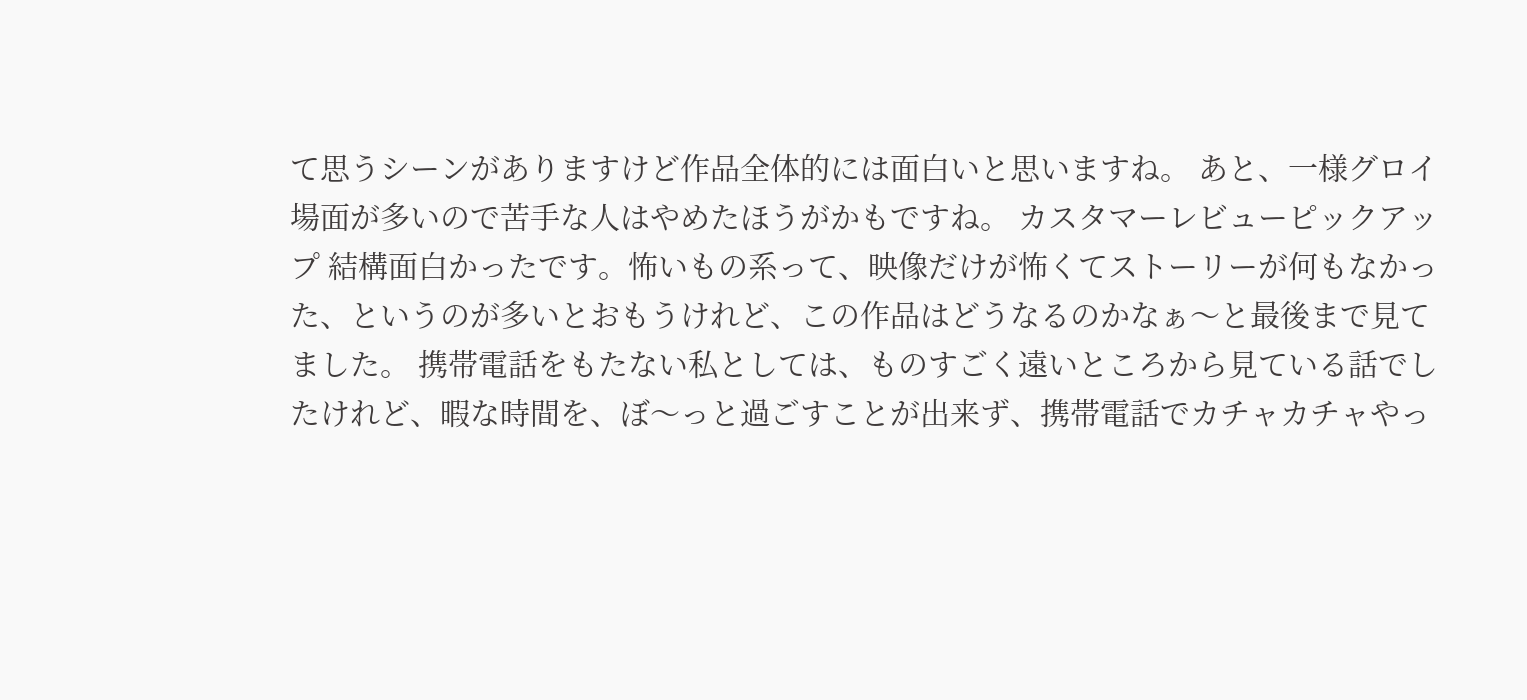て思うシーンがありますけど作品全体的には面白いと思いますね。 あと、一様グロイ場面が多いので苦手な人はやめたほうがかもですね。 カスタマーレビューピックアップ 結構面白かったです。怖いもの系って、映像だけが怖くてストーリーが何もなかった、というのが多いとおもうけれど、この作品はどうなるのかなぁ〜と最後まで見てました。 携帯電話をもたない私としては、ものすごく遠いところから見ている話でしたけれど、暇な時間を、ぼ〜っと過ごすことが出来ず、携帯電話でカチャカチャやっ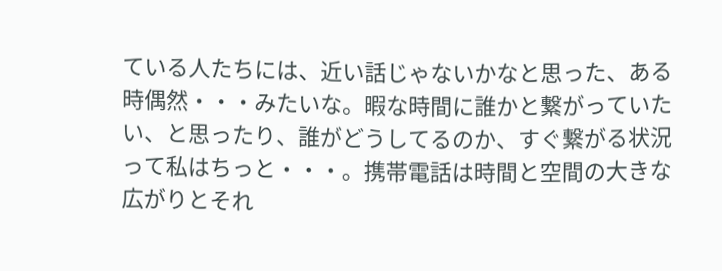ている人たちには、近い話じゃないかなと思った、ある時偶然・・・みたいな。暇な時間に誰かと繋がっていたい、と思ったり、誰がどうしてるのか、すぐ繋がる状況って私はちっと・・・。携帯電話は時間と空間の大きな広がりとそれ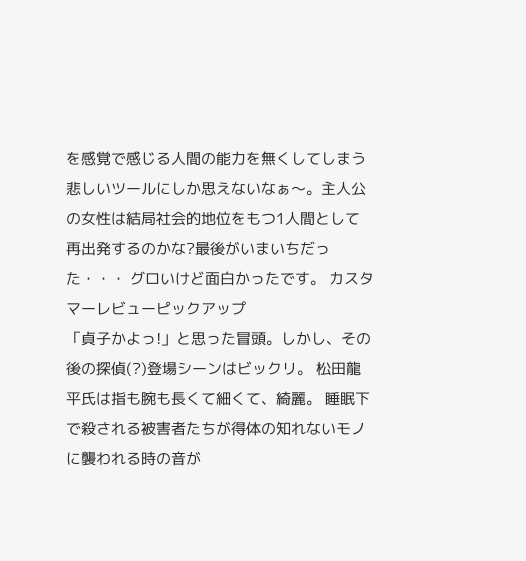を感覚で感じる人間の能力を無くしてしまう悲しいツールにしか思えないなぁ〜。主人公の女性は結局社会的地位をもつ1人間として再出発するのかな?最後がいまいちだった・・・ グロいけど面白かったです。 カスタマーレビューピックアップ
「貞子かよっ!」と思った冒頭。しかし、その後の探偵(?)登場シーンはビックリ。 松田龍平氏は指も腕も長くて細くて、綺麗。 睡眠下で殺される被害者たちが得体の知れないモノに襲われる時の音が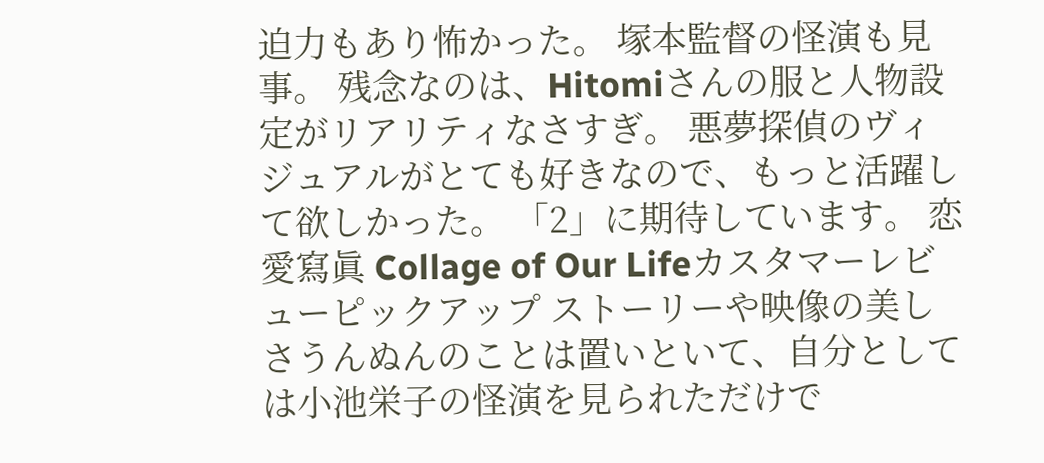迫力もあり怖かった。 塚本監督の怪演も見事。 残念なのは、Hitomiさんの服と人物設定がリアリティなさすぎ。 悪夢探偵のヴィジュアルがとても好きなので、もっと活躍して欲しかった。 「2」に期待しています。 恋愛寫眞 Collage of Our Lifeカスタマーレビューピックアップ ストーリーや映像の美しさうんぬんのことは置いといて、自分としては小池栄子の怪演を見られただけで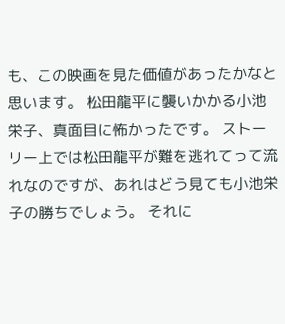も、この映画を見た価値があったかなと思います。 松田龍平に襲いかかる小池栄子、真面目に怖かったです。 ストーリー上では松田龍平が難を逃れてって流れなのですが、あれはどう見ても小池栄子の勝ちでしょう。 それに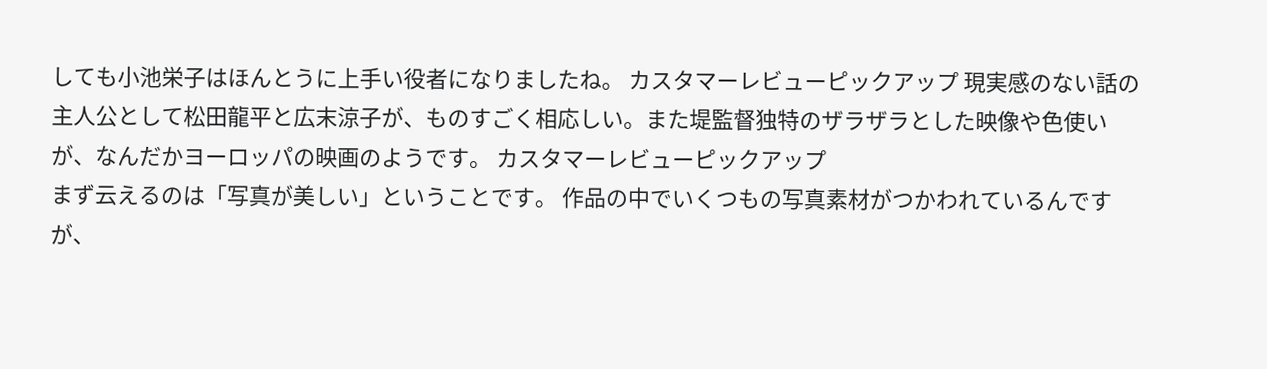しても小池栄子はほんとうに上手い役者になりましたね。 カスタマーレビューピックアップ 現実感のない話の主人公として松田龍平と広末涼子が、ものすごく相応しい。また堤監督独特のザラザラとした映像や色使いが、なんだかヨーロッパの映画のようです。 カスタマーレビューピックアップ
まず云えるのは「写真が美しい」ということです。 作品の中でいくつもの写真素材がつかわれているんですが、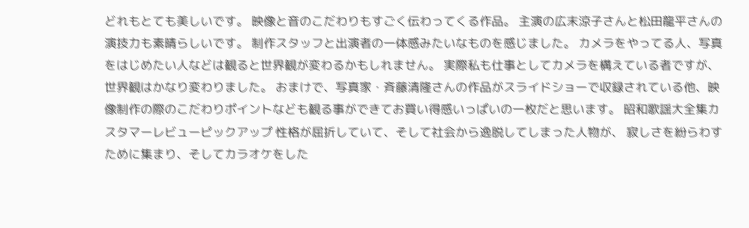どれもとても美しいです。 映像と音のこだわりもすごく伝わってくる作品。 主演の広末涼子さんと松田龍平さんの演技力も素晴らしいです。 制作スタッフと出演者の一体感みたいなものを感じました。 カメラをやってる人、写真をはじめたい人などは観ると世界観が変わるかもしれません。 実際私も仕事としてカメラを構えている者ですが、世界観はかなり変わりました。 おまけで、写真家・斉藤清隆さんの作品がスライドショーで収録されている他、映像制作の際のこだわりポイントなども観る事ができてお買い得感いっぱいの一枚だと思います。 昭和歌謡大全集カスタマーレビューピックアップ 性格が屈折していて、そして社会から逸脱してしまった人物が、 寂しさを紛らわすために集まり、そしてカラオケをした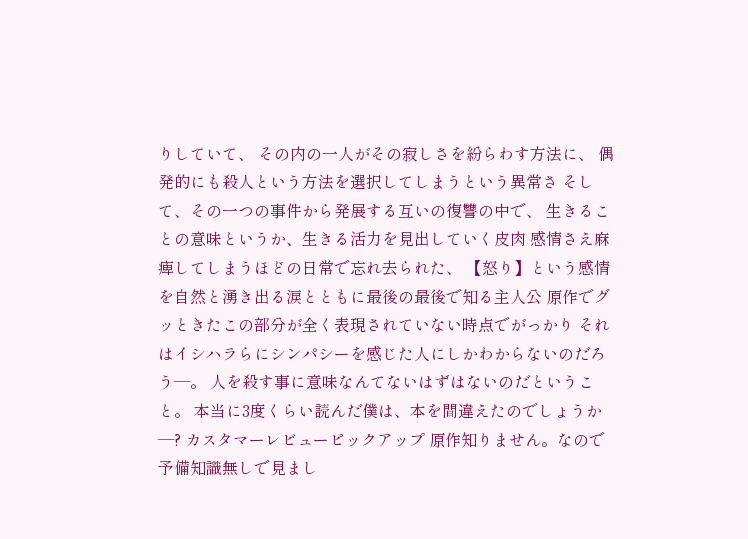りしていて、 その内の一人がその寂しさを紛らわす方法に、 偶発的にも殺人という方法を選択してしまうという異常さ そして、その一つの事件から発展する互いの復讐の中で、 生きることの意味というか、生きる活力を見出していく皮肉 感情さえ麻痺してしまうほどの日常で忘れ去られた、 【怒り】という感情を自然と湧き出る涙とともに最後の最後で知る主人公 原作でグッときたこの部分が全く表現されていない時点でがっかり それはイシハラらにシンパシーを感じた人にしかわからないのだろう―。 人を殺す事に意味なんてないはずはないのだということ。 本当に3度くらい読んだ僕は、本を間違えたのでしょうか―? カスタマーレビューピックアップ 原作知りません。なので予備知識無しで見まし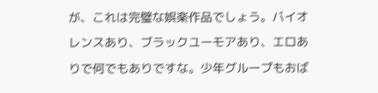が、これは完璧な娯楽作品でしょう。バイオレンスあり、ブラックユーモアあり、エロありで何でもありですな。少年グループもおば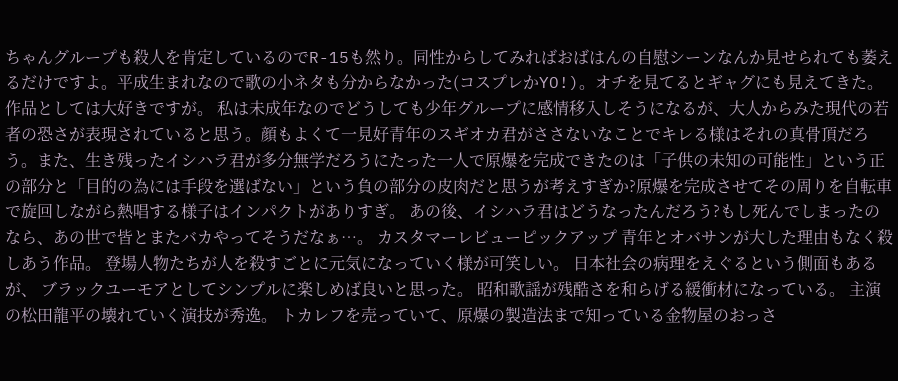ちゃんグループも殺人を肯定しているのでR-15も然り。同性からしてみればおばはんの自慰シーンなんか見せられても萎えるだけですよ。平成生まれなので歌の小ネタも分からなかった(コスプレかYO!)。オチを見てるとギャグにも見えてきた。作品としては大好きですが。 私は未成年なのでどうしても少年グループに感情移入しそうになるが、大人からみた現代の若者の恐さが表現されていると思う。顔もよくて一見好青年のスギオカ君がささないなことでキレる様はそれの真骨頂だろう。また、生き残ったイシハラ君が多分無学だろうにたった一人で原爆を完成できたのは「子供の未知の可能性」という正の部分と「目的の為には手段を選ばない」という負の部分の皮肉だと思うが考えすぎか?原爆を完成させてその周りを自転車で旋回しながら熱唱する様子はインパクトがありすぎ。 あの後、イシハラ君はどうなったんだろう?もし死んでしまったのなら、あの世で皆とまたバカやってそうだなぁ…。 カスタマーレビューピックアップ 青年とオバサンが大した理由もなく殺しあう作品。 登場人物たちが人を殺すごとに元気になっていく様が可笑しい。 日本社会の病理をえぐるという側面もあるが、 ブラックユーモアとしてシンプルに楽しめば良いと思った。 昭和歌謡が残酷さを和らげる緩衝材になっている。 主演の松田龍平の壊れていく演技が秀逸。 トカレフを売っていて、原爆の製造法まで知っている金物屋のおっさ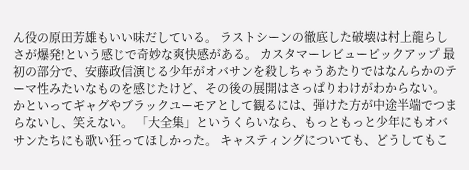ん役の原田芳雄もいい味だしている。 ラストシーンの徹底した破壊は村上龍らしさが爆発!という感じで奇妙な爽快感がある。 カスタマーレビューピックアップ 最初の部分で、安藤政信演じる少年がオバサンを殺しちゃうあたりではなんらかのテーマ性みたいなものを感じたけど、その後の展開はさっぱりわけがわからない。 かといってギャグやブラックユーモアとして観るには、弾けた方が中途半端でつまらないし、笑えない。 「大全集」というくらいなら、もっともっと少年にもオバサンたちにも歌い狂ってほしかった。 キャスティングについても、どうしてもこ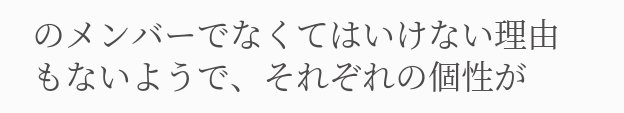のメンバーでなくてはいけない理由もないようで、それぞれの個性が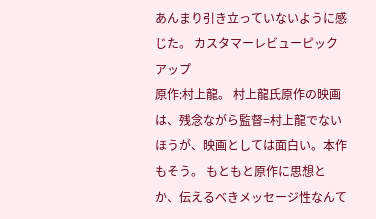あんまり引き立っていないように感じた。 カスタマーレビューピックアップ
原作:村上龍。 村上龍氏原作の映画は、残念ながら監督=村上龍でないほうが、映画としては面白い。本作もそう。 もともと原作に思想とか、伝えるべきメッセージ性なんて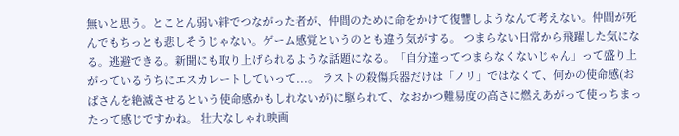無いと思う。とことん弱い絆でつながった者が、仲間のために命をかけて復讐しようなんて考えない。仲間が死んでもちっとも悲しそうじゃない。ゲーム感覚というのとも違う気がする。 つまらない日常から飛躍した気になる。逃避できる。新聞にも取り上げられるような話題になる。「自分達ってつまらなくないじゃん」って盛り上がっているうちにエスカレートしていって...。 ラストの殺傷兵器だけは「ノリ」ではなくて、何かの使命感(おばさんを絶滅させるという使命感かもしれないが)に駆られて、なおかつ難易度の高さに燃えあがって使っちまったって感じですかね。 壮大なしゃれ映画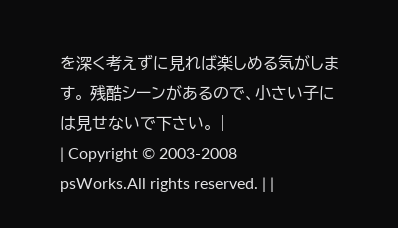を深く考えずに見れば楽しめる気がします。 残酷シーンがあるので、小さい子には見せないで下さい。 |
| Copyright © 2003-2008 psWorks.All rights reserved. | |